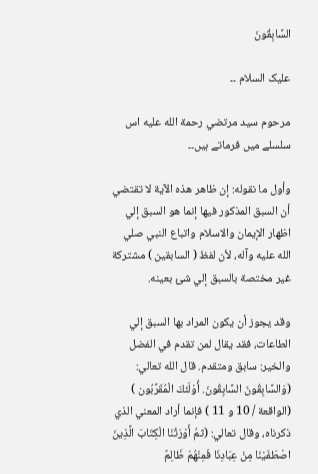السَّابِقُونَ

علیک السلام ۔۔

مرحوم سيد مرتضي رحمة الله عليه اس سلسلے میں فرماتے ہیں۔۔

وأول ما نقوله: إن ظاهر هذه الآية لا تقتضي أن السبق المذكور فيها إنما هو السبق إلي اظهار الإيمان والاسلام واتباع النبي صلي الله عليه وآله، لأن لفظ ( السابقين ) مشتركة غير مختصة بالسبق إلي شئ بعينه.

وقد يجوز أن يكون المراد بها السبق إلي الطاعات، فقد يقال لمن تقدم في الفضل والخير: سابق ومتقدم. قال الله تعالي: (وَالسَّابِقُونَ السَّابِقُونَ. أُوْلَئكَ الْمُقَرَّبُون ) (الواقعة / 10 و 11 ) فإنما أراد المعني الذي ذكرناه، وقال تعالي: (ثمُ أَوْرَثْنَا الْكِتَابَ الَّذِينَ اصْطَفَيْنَا مِنْ عِبَادِنَا فَمِنْهُمْ ظَالِمٌ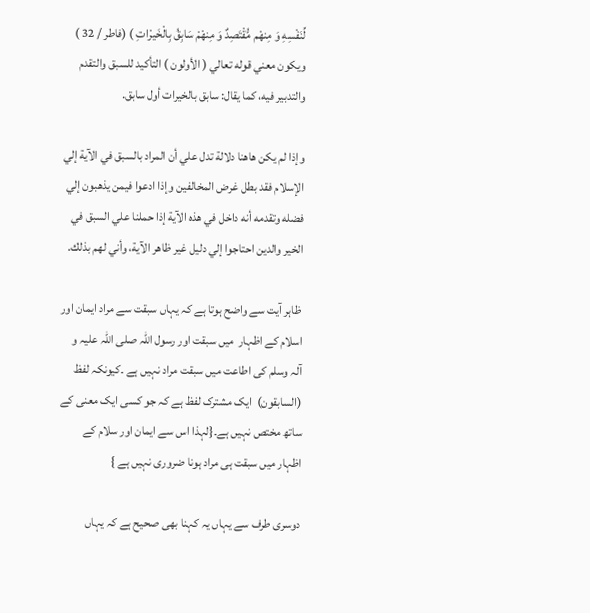لِّنَفْسِهِ وَ مِنهْم مُّقْتَصِدٌ وَ مِنهْمْ سَابِقُ بِالْخَيرْاتِ ) (فاطر / 32 ) ويكون معني قوله تعالي ( الأولون ) التأكيد للسبق والتقدم والتدبير فيه، كما يقال: سابق بالخيرات أول سابق.

وإذا لم يكن هاهنا دلالة تدل علي أن المراد بالسبق في الآية إلي الإسلام فقد بطل غرض المخالفين وإذا ادعوا فيمن يذهبون إلي فضله وتقدمه أنه داخل في هذه الآية إذا حملنا علي السبق في الخير والدين احتاجوا إلي دليل غير ظاهر الآية، وأني لهم بذلك.

 ظاہر آیت سے واضح ہوتا ہے کہ یہاں سبقت سے مراد ایمان اور اسلام کے اظہار  میں سبقت اور رسول اللہ صلی اللہ علیہ و آلہ وسلم کی اطاعت میں سبقت مراد نہیں ہے ۔کیونکہ لفظ (السابقون)  ایک مشترک لفظ ہے کہ جو کسی ایک معنی کے ساتھ مختص نہیں ہے۔{لہذا اس سے ایمان اور سلام کے اظہار میں سبقت ہی مراد ہونا ضروری نہیں ہے }

دوسری طرف سے یہاں یہ کہنا بھی صحیح ہے کہ یہاں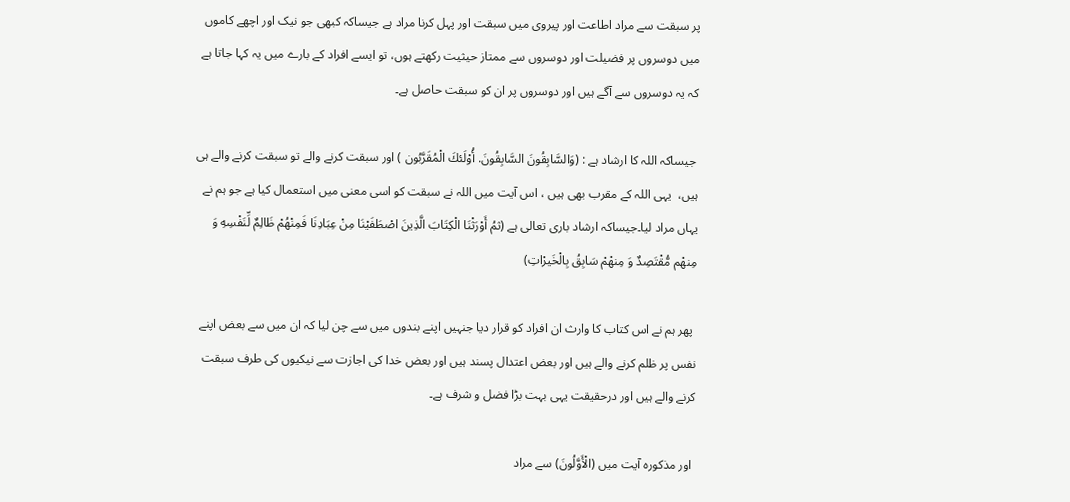پر سبقت سے مراد اطاعت اور پیروی میں سبقت اور پہل کرنا مراد ہے جیساکہ کبھی جو نیک اور اچھے کاموں میں دوسروں پر فضیلت اور دوسروں سے ممتاز حیثیت رکھتے ہوں، تو ایسے افراد کے بارے میں یہ کہا جاتا ہے کہ یہ دوسروں سے آگے ہیں اور دوسروں پر ان کو سبقت حاصل ہے۔

 جیساکہ اللہ کا ارشاد ہے : (وَالسَّابِقُونَ السَّابِقُونَ. أُوْلَئكَ الْمُقَرَّبُون ) اور سبقت کرنے والے تو سبقت کرنے والے ہی ہیں،  یہی اللہ کے مقرب بھی ہیں ، اس آیت میں اللہ نے سبقت کو اسی معنی میں استعمال کیا ہے جو ہم نے یہاں مراد لیا۔جیساکہ ارشاد باری تعالی ہے (ثمُ أَوْرَثْنَا الْكِتَابَ الَّذِينَ اصْطَفَيْنَا مِنْ عِبَادِنَا فَمِنْهُمْ ظَالِمٌ لِّنَفْسِهِ وَ مِنهْم مُّقْتَصِدٌ وَ مِنهْمْ سَابِقُ بِالْخَيرْاتِ)

 پھر ہم نے اس کتاب کا وارث ان افراد کو قرار دیا جنہیں اپنے بندوں میں سے چن لیا کہ ان میں سے بعض اپنے نفس پر ظلم کرنے والے ہیں اور بعض اعتدال پسند ہیں اور بعض خدا کی اجازت سے نیکیوں کی طرف سبقت کرنے والے ہیں اور درحقیقت یہی بہت بڑا فضل و شرف ہے۔

 اور مذکورہ آیت میں (الْأَوَّلُونَ) سے مراد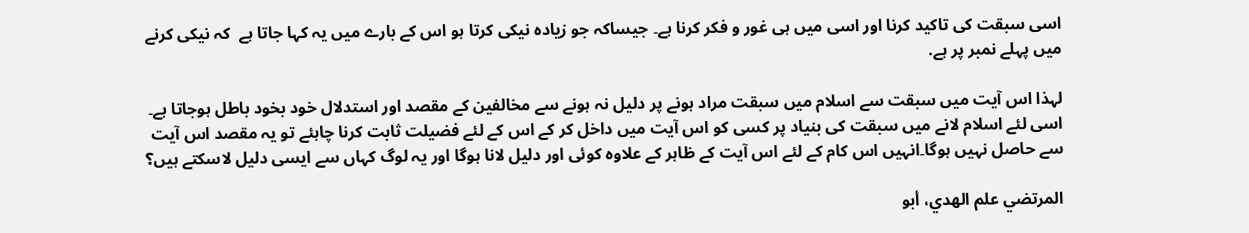اسی سبقت کی تاکید کرنا اور اسی میں ہی غور و فکر کرنا ہے۔ جیساکہ جو زیادہ نیکی کرتا ہو اس کے بارے میں یہ کہا جاتا ہے  کہ نیکی کرنے میں پہلے نمبر پر ہے.

لہذا اس آیت میں سبقت سے اسلام میں سبقت مراد ہونے پر دلیل نہ ہونے سے مخالفین کے مقصد اور استدلال خود بخود باطل ہوجاتا ہے۔ اسی لئے اسلام لانے میں سبقت کی بنیاد پر کسی کو اس آیت میں داخل کر کے اس کے لئے فضیلت ثابت کرنا چاہئے تو یہ مقصد اس آیت سے حاصل نہیں ہوگا۔انہیں اس کام کے لئے اس آیت کے ظاہر کے علاوہ کوئی اور دلیل لانا ہوگا اور یہ لوگ کہاں سے ایسی دلیل لاسکتے ہیں؟

المرتضي علم الهدي، أبو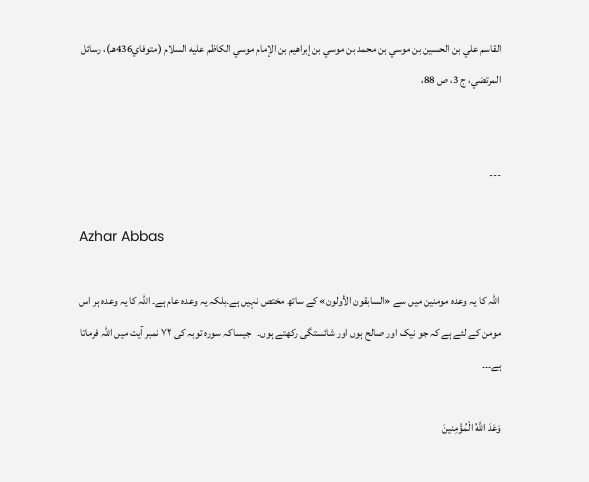القاسم علي بن الحسين بن موسي بن محمد بن موسي بن إبراهيم بن الإمام موسي الكاظم عليه السلام (متوفاي436هـ)، رسائل المرتضي، ج 3، ص 88،


---

Azhar Abbas

 اللہ کا یہ وعدہ مومنین میں سے «السابقون الأولون» کے ساتھ مختص نہیں ہے۔بلکہ یہ وعدہ عام ہے۔ اللہ کا یہ وعدہ ہر اس مومن کے لئے ہے کہ جو نیک اور صالح ہوں اور شائستگی رکھتے ہوں۔   جیساکہ سورہ توبہ کی ۷۲ نمبر آیت میں اللہ فرماتا ہے۔۔۔

وَعَدَ اللَّهُ الْمُؤْمِنينَ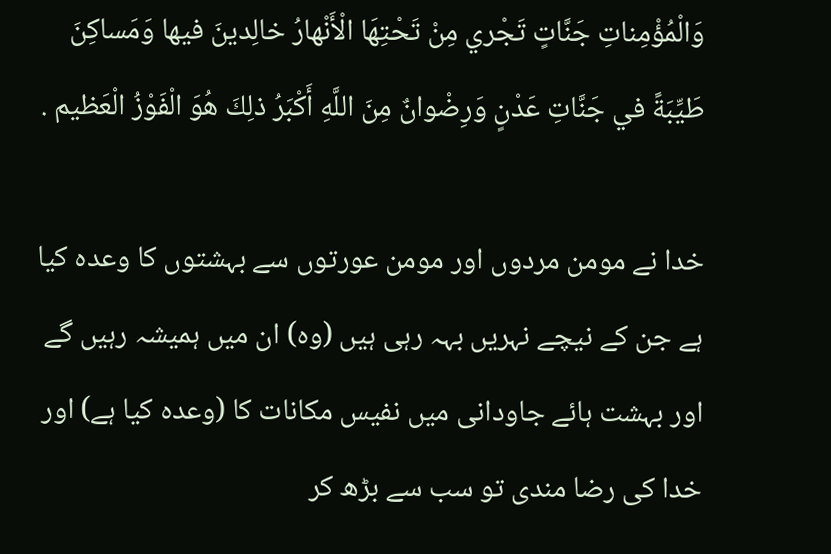وَالْمُؤْمِناتِ جَنَّاتٍ تَجْري مِنْ تَحْتِهَا الْأَنْهارُ خالِدينَ فيها وَمَساكِنَ طَيِّبَةً في جَنَّاتِ عَدْنٍ وَرِضْوانٌ مِنَ اللَّهِ أَكْبَرُ ذلِكَ هُوَ الْفَوْزُ الْعَظيم .

خدا نے مومن مردوں اور مومن عورتوں سے بہشتوں کا وعدہ کیا ہے جن کے نیچے نہریں بہہ رہی ہیں (وہ) ان میں ہمیشہ رہیں گے اور بہشت ہائے جاودانی میں نفیس مکانات کا (وعدہ کیا ہے) اور خدا کی رضا مندی تو سب سے بڑھ کر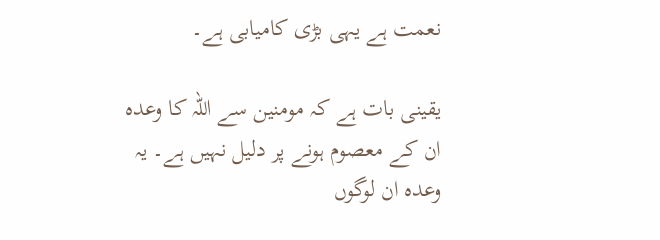نعمت ہے یہی بڑی کامیابی ہے۔

یقینی بات ہے کہ مومنین سے اللہ کا وعدہ ان کے معصوم ہونے پر دلیل نہیں ہے۔ یہ وعدہ ان لوگوں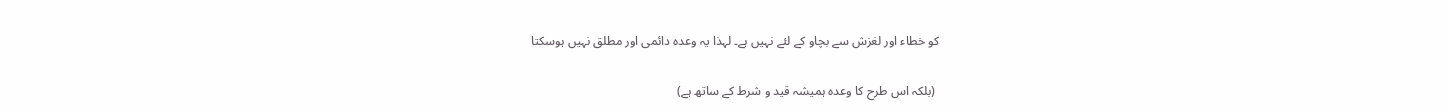کو خطاء اور لغزش سے بچاو کے لئے نہیں ہے۔ لہذا یہ وعدہ دائمی اور مطلق نہیں ہوسکتا

 (بلکہ اس طرح کا وعدہ ہمیشہ قید و شرط کے ساتھ ہے)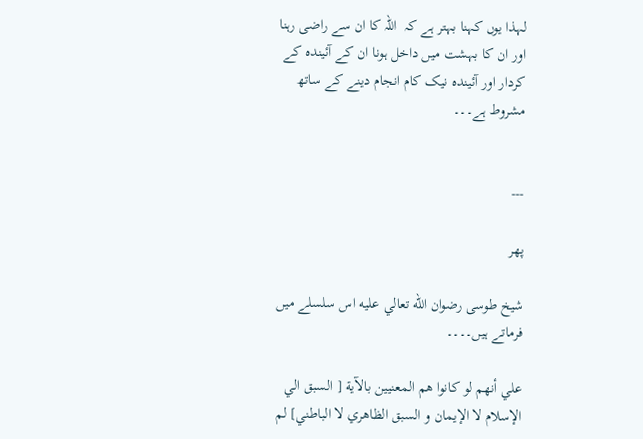لہذا یوں کہنا بہتر ہے کہ  اللہ کا ان سے راضی رہنا اور ان کا بہشت میں داخل ہونا ان کے آئیندہ کے کردار اور آئیندہ نیک کام انجام دینے کے ساتھ مشروط ہے۔۔۔


---

پھر

شیخ طوسی رضوان الله تعالي عليه اس سلسلے میں فرماتے ہیں۔۔۔۔

علي أنهم لو كانوا هم المعنيين بالآية [ السبق الي الإسلام لا الإيمان و السبق الظاهري لا الباطني] لم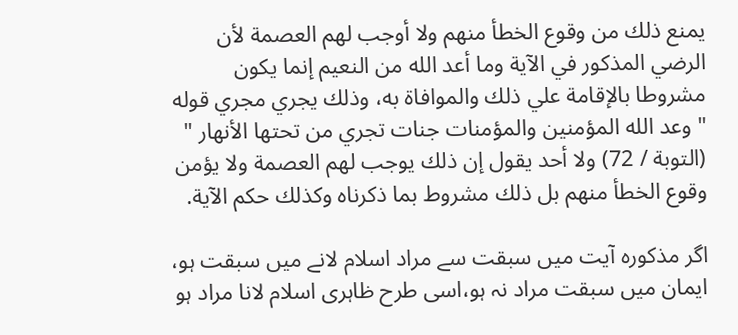يمنع ذلك من وقوع الخطأ منهم ولا أوجب لهم العصمة لأن الرضي المذكور في الآية وما أعد الله من النعيم إنما يكون مشروطا بالإقامة علي ذلك والموافاة به، وذلك يجري مجري قوله " وعد الله المؤمنين والمؤمنات جنات تجري من تحتها الأنهار " (التوبة / 72) ولا أحد يقول إن ذلك يوجب لهم العصمة ولا يؤمن وقوع الخطأ منهم بل ذلك مشروط بما ذكرناه وكذلك حكم الآية.

اگر مذکورہ آیت میں سبقت سے مراد اسلام لانے میں سبقت ہو، ایمان میں سبقت مراد نہ ہو،اسی طرح ظاہری اسلام لانا مراد ہو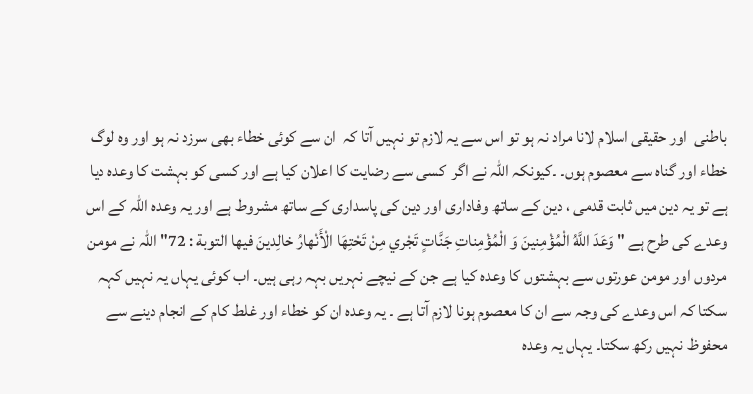باطنی  اور حقیقی اسلام لانا مراد نہ ہو تو اس سے یہ لازم تو نہیں آتا کہ  ان سے کوئی خطاء بھی سرزد نہ ہو اور وہ لوگ خطاء اور گناہ سے معصوم ہوں۔ ۔کیونکہ اللہ نے اگر  کسی سے رضایت کا اعلان کیا ہے اور کسی کو بہشت کا وعدہ دیا ہے تو یہ دین میں ثابت قدمی ، دین کے ساتھ وفاداری اور دین کی پاسداری کے ساتھ مشروط ہے اور یہ وعدہ اللہ کے اس وعدے کی طرح ہے " وَعَدَ اللَّهُ الْمُؤْمِنينَ وَ الْمُؤْمِناتِ جَنَّاتٍ تَجْري مِنْ تَحْتِهَا الْأَنْهارُ خالِدينَ فيها التوبة : 72" اللہ نے مومن مردوں اور مومن عورتوں سے بہشتوں کا وعدہ کیا ہے جن کے نیچے نہریں بہہ رہی ہیں۔ اب کوئی یہاں یہ نہیں کہہ سکتا کہ اس وعدے کی وجہ سے ان کا معصوم ہونا لازم آتا ہے ۔ یہ وعدہ ان کو خطاء اور غلط کام کے انجام دینے سے محفوظ نہیں رکھ سکتا۔ یہاں یہ وعدہ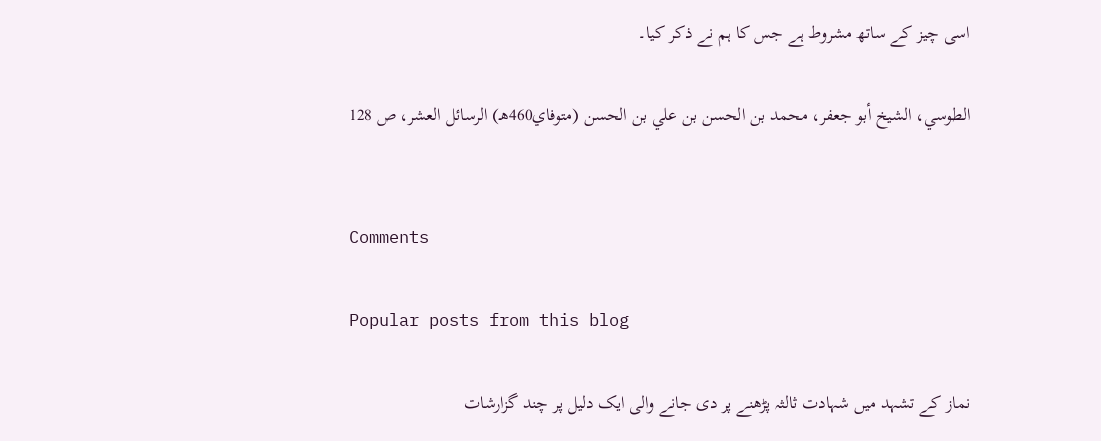اسی چیز کے ساتھ مشروط ہے جس کا ہم نے ذکر کیا۔

الطوسي، الشيخ أبو جعفر، محمد بن الحسن بن علي بن الحسن (متوفاي460هـ) الرسائل العشر، ص 128


Comments

Popular posts from this blog

نماز کے تشہد میں شہادت ثالثہ پڑھنے پر دی جانے والی ایک دلیل پر چند گزارشات